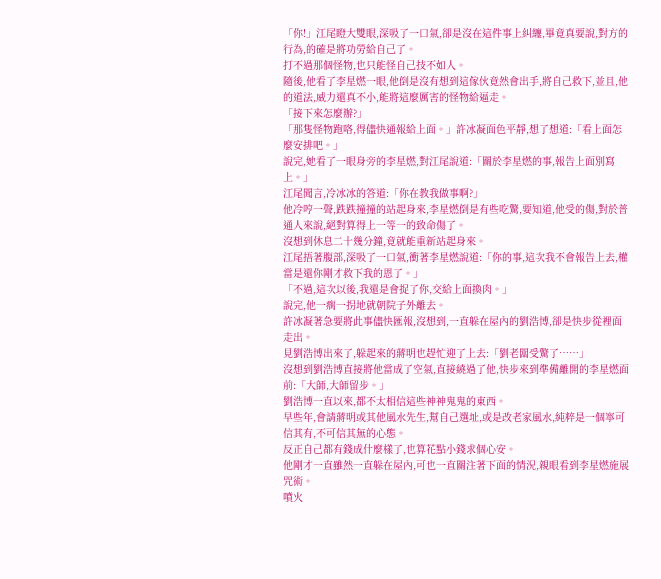「你!」江尾瞪大雙眼,深吸了一口氣,卻是沒在這件事上糾纏,畢竟真要說,對方的行為,的確是將功勞給自己了。
打不過那個怪物,也只能怪自己技不如人。
隨後,他看了李星燃一眼,他倒是沒有想到這傢伙竟然會出手,將自己救下,並且,他的道法,威力還真不小,能將這麼厲害的怪物給逼走。
「接下來怎麼辦?」
「那隻怪物跑咯,得儘快通報給上面。」許冰凝面色平靜,想了想道:「看上面怎麼安排吧。」
說完,她看了一眼身旁的李星燃,對江尾說道:「關於李星燃的事,報告上面別寫上。」
江尾聞言,冷冰冰的答道:「你在教我做事啊?」
他冷哼一聲,跌跌撞撞的站起身來,李星燃倒是有些吃驚,要知道,他受的傷,對於普通人來說,絕對算得上一等一的致命傷了。
沒想到休息二十幾分鐘,竟就能重新站起身來。
江尾捂著腹部,深吸了一口氣,衝著李星燃說道:「你的事,這次我不會報告上去,權當是還你剛才救下我的恩了。」
「不過,這次以後,我還是會捉了你,交給上面換肉。」
說完,他一瘸一拐地就朝院子外離去。
許冰凝著急要將此事儘快匯報,沒想到,一直躲在屋內的劉浩博,卻是快步從裡面走出。
見劉浩博出來了,躲起來的蔣明也趕忙迎了上去:「劉老闆受驚了……」
沒想到劉浩博直接將他當成了空氣,直接繞過了他,快步來到準備離開的李星燃面前:「大師,大師留步。」
劉浩博一直以來,都不太相信這些神神鬼鬼的東西。
早些年,會請蔣明或其他風水先生,幫自己選址,或是改老家風水,純粹是一個寧可信其有,不可信其無的心態。
反正自己都有錢成什麼樣了,也算花點小錢求個心安。
他剛才一直雖然一直躲在屋內,可也一直關注著下面的情況,親眼看到李星燃施展咒術。
噴火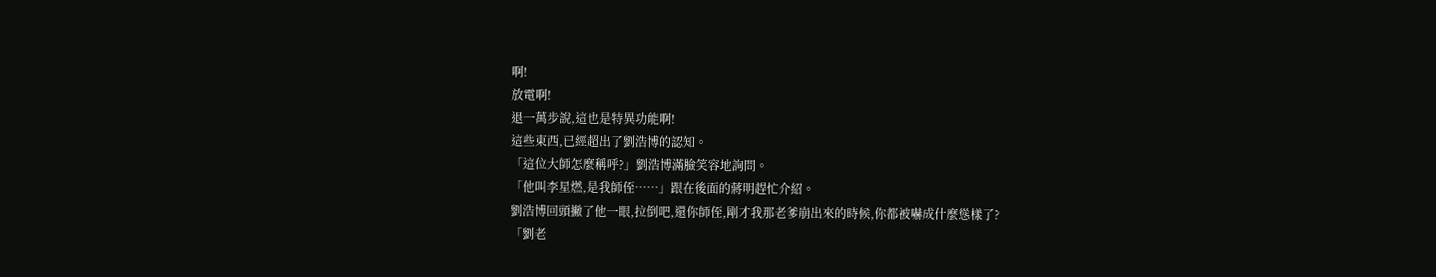啊!
放電啊!
退一萬步說,這也是特異功能啊!
這些東西,已經超出了劉浩博的認知。
「這位大師怎麼稱呼?」劉浩博滿臉笑容地詢問。
「他叫李星燃,是我師侄……」跟在後面的蔣明趕忙介紹。
劉浩博回頭撇了他一眼,拉倒吧,還你師侄,剛才我那老爹崩出來的時候,你都被嚇成什麼慫樣了?
「劉老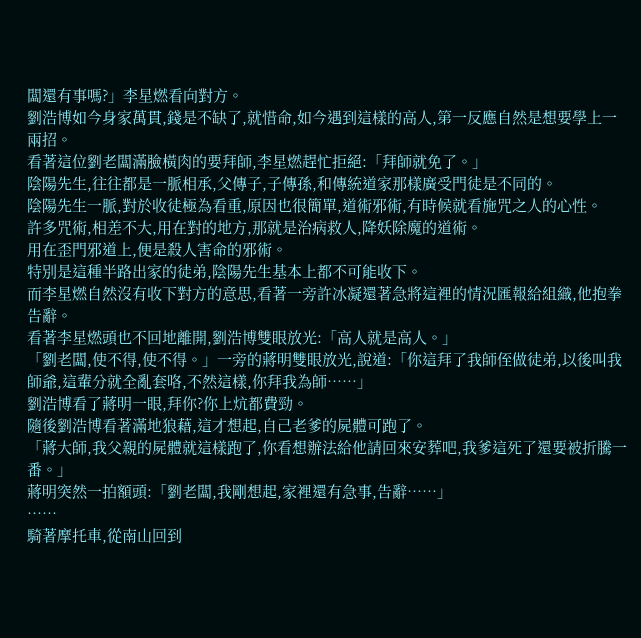闆還有事嗎?」李星燃看向對方。
劉浩博如今身家萬貫,錢是不缺了,就惜命,如今遇到這樣的高人,第一反應自然是想要學上一兩招。
看著這位劉老闆滿臉橫肉的要拜師,李星燃趕忙拒絕:「拜師就免了。」
陰陽先生,往往都是一脈相承,父傳子,子傳孫,和傳統道家那樣廣受門徒是不同的。
陰陽先生一脈,對於收徒極為看重,原因也很簡單,道術邪術,有時候就看施咒之人的心性。
許多咒術,相差不大,用在對的地方,那就是治病救人,降妖除魔的道術。
用在歪門邪道上,便是殺人害命的邪術。
特別是這種半路出家的徒弟,陰陽先生基本上都不可能收下。
而李星燃自然沒有收下對方的意思,看著一旁許冰凝還著急將這裡的情況匯報給組織,他抱拳告辭。
看著李星燃頭也不回地離開,劉浩博雙眼放光:「高人就是高人。」
「劉老闆,使不得,使不得。」一旁的蔣明雙眼放光,說道:「你這拜了我師侄做徒弟,以後叫我師爺,這輩分就全亂套咯,不然這樣,你拜我為師……」
劉浩博看了蔣明一眼,拜你?你上炕都費勁。
隨後劉浩博看著滿地狼藉,這才想起,自己老爹的屍體可跑了。
「蔣大師,我父親的屍體就這樣跑了,你看想辦法給他請回來安葬吧,我爹這死了還要被折騰一番。」
蔣明突然一拍額頭:「劉老闆,我剛想起,家裡還有急事,告辭……」
……
騎著摩托車,從南山回到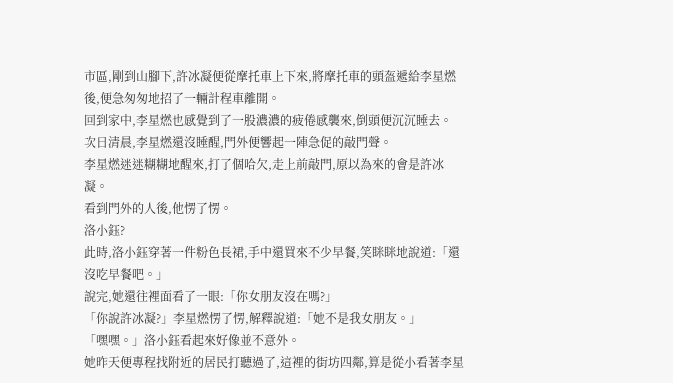市區,剛到山腳下,許冰凝便從摩托車上下來,將摩托車的頭盔遞給李星燃後,便急匆匆地招了一輛計程車離開。
回到家中,李星燃也感覺到了一股濃濃的疲倦感襲來,倒頭便沉沉睡去。
次日清晨,李星燃還沒睡醒,門外便響起一陣急促的敲門聲。
李星燃迷迷糊糊地醒來,打了個哈欠,走上前敲門,原以為來的會是許冰凝。
看到門外的人後,他愣了愣。
洛小鈺?
此時,洛小鈺穿著一件粉色長裙,手中還買來不少早餐,笑眯眯地說道:「還沒吃早餐吧。」
說完,她還往裡面看了一眼:「你女朋友沒在嗎?」
「你說許冰凝?」李星燃愣了愣,解釋說道:「她不是我女朋友。」
「嘿嘿。」洛小鈺看起來好像並不意外。
她昨天便專程找附近的居民打聽過了,這裡的街坊四鄰,算是從小看著李星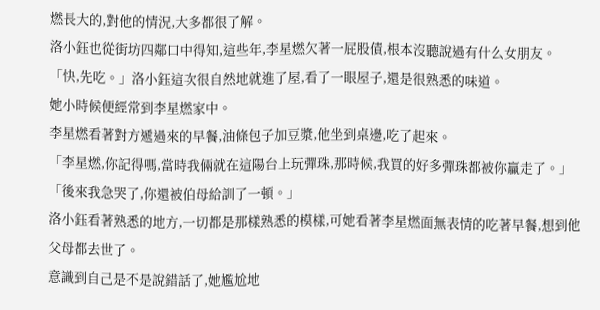燃長大的,對他的情況,大多都很了解。
洛小鈺也從街坊四鄰口中得知,這些年,李星燃欠著一屁股債,根本沒聽說過有什么女朋友。
「快,先吃。」洛小鈺這次很自然地就進了屋,看了一眼屋子,還是很熟悉的味道。
她小時候便經常到李星燃家中。
李星燃看著對方遞過來的早餐,油條包子加豆漿,他坐到桌邊,吃了起來。
「李星燃,你記得嗎,當時我倆就在這陽台上玩彈珠,那時候,我買的好多彈珠都被你贏走了。」
「後來我急哭了,你還被伯母給訓了一頓。」
洛小鈺看著熟悉的地方,一切都是那樣熟悉的模樣,可她看著李星燃面無表情的吃著早餐,想到他父母都去世了。
意識到自己是不是說錯話了,她尷尬地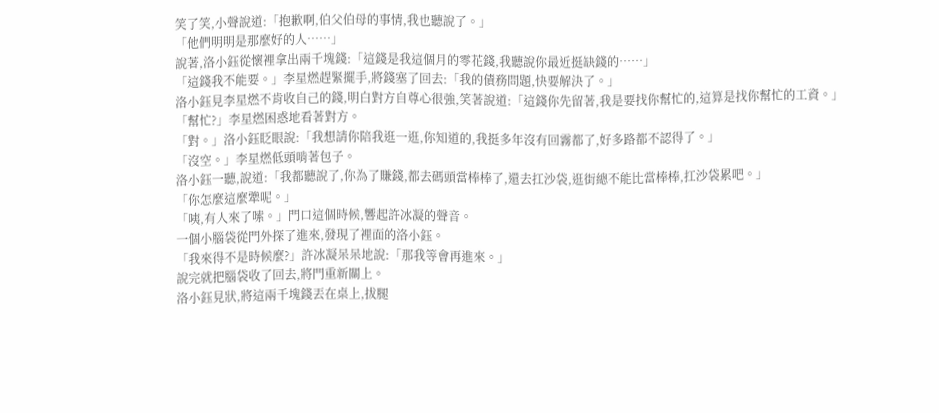笑了笑,小聲說道:「抱歉啊,伯父伯母的事情,我也聽說了。」
「他們明明是那麼好的人……」
說著,洛小鈺從懷裡拿出兩千塊錢:「這錢是我這個月的零花錢,我聽說你最近挺缺錢的……」
「這錢我不能要。」李星燃趕緊擺手,將錢塞了回去:「我的債務問題,快要解決了。」
洛小鈺見李星燃不肯收自己的錢,明白對方自尊心很強,笑著說道:「這錢你先留著,我是要找你幫忙的,這算是找你幫忙的工資。」
「幫忙?」李星燃困惑地看著對方。
「對。」洛小鈺眨眼說:「我想請你陪我逛一逛,你知道的,我挺多年沒有回霧都了,好多路都不認得了。」
「沒空。」李星燃低頭啃著包子。
洛小鈺一聽,說道:「我都聽說了,你為了賺錢,都去碼頭當棒棒了,還去扛沙袋,逛街總不能比當棒棒,扛沙袋累吧。」
「你怎麼這麼犟呢。」
「咦,有人來了嗦。」門口這個時候,響起許冰凝的聲音。
一個小腦袋從門外探了進來,發現了裡面的洛小鈺。
「我來得不是時候麼?」許冰凝呆呆地說:「那我等會再進來。」
說完就把腦袋收了回去,將門重新關上。
洛小鈺見狀,將這兩千塊錢丟在桌上,拔腿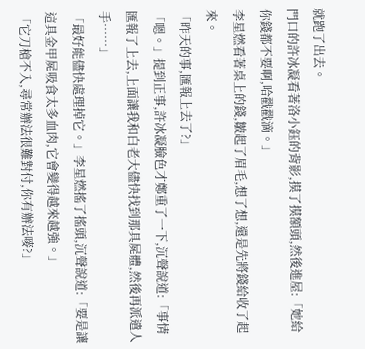就跑了出去。
門口的許冰凝看著洛小鈺的背影,摸了摸額頭,然後進屋:「她給你錢都不要啊,哈戳戳滴。」
李星燃看著桌上的錢,皺起了眉毛,想了想,還是先將錢給收了起來。
「昨天的事,匯報上去了?」
「嗯。」提到正事,許冰凝臉色才鄭重了一下,沉聲說道:「事情匯報了上去,上面讓我和白老大儘快找到那具屍體,然後再派遣人手……」
「最好能儘快處理掉它。」李星燃搖了搖頭,沉聲說道:「要是讓這具金甲屍吸食太多血肉,它會變得越來越強。」
「它刀槍不入,尋常辦法很難對付,你有辦法嘜?」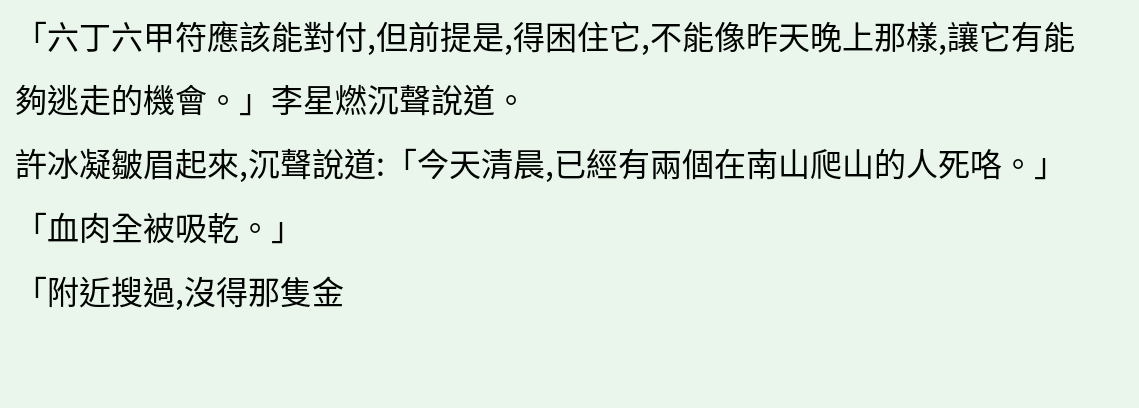「六丁六甲符應該能對付,但前提是,得困住它,不能像昨天晚上那樣,讓它有能夠逃走的機會。」李星燃沉聲說道。
許冰凝皺眉起來,沉聲說道:「今天清晨,已經有兩個在南山爬山的人死咯。」
「血肉全被吸乾。」
「附近搜過,沒得那隻金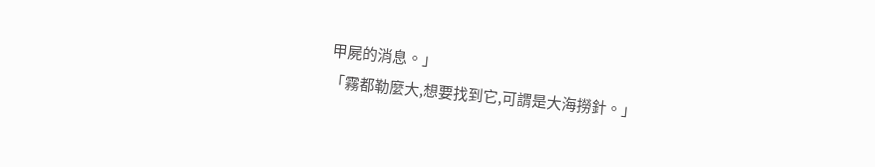甲屍的消息。」
「霧都勒麼大,想要找到它,可謂是大海撈針。」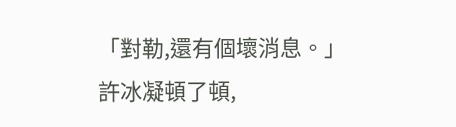「對勒,還有個壞消息。」
許冰凝頓了頓,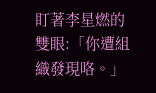盯著李星燃的雙眼:「你遭組織發現咯。」